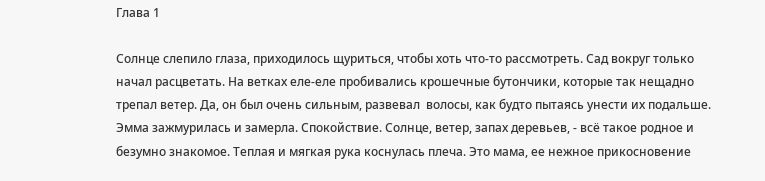Глава 1

Солнце слепило глаза, приходилось щуриться, чтобы хоть что-то рассмотреть. Сад вокруг только начал расцветать. На ветках еле-еле пробивались крошечные бутончики, которые так нещадно трепал ветер. Да, он был очень сильным, развевал  волосы, как будто пытаясь унести их подальше. Эмма зажмурилась и замерла. Спокойствие. Солнце, ветер, запах деревьев, - всё такое родное и безумно знакомое. Теплая и мягкая рука коснулась плеча. Это мама, ее нежное прикосновение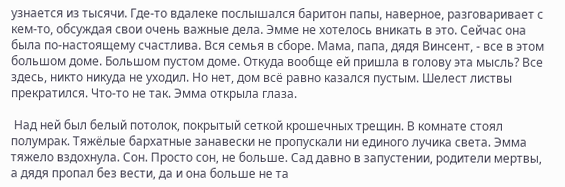узнается из тысячи. Где-то вдалеке послышался баритон папы, наверное, разговаривает с кем-то, обсуждая свои очень важные дела. Эмме не хотелось вникать в это. Сейчас она была по-настоящему счастлива. Вся семья в сборе. Мама, папа, дядя Винсент, - все в этом большом доме. Большом пустом доме. Откуда вообще ей пришла в голову эта мысль? Все здесь, никто никуда не уходил. Но нет, дом всё равно казался пустым. Шелест листвы прекратился. Что-то не так. Эмма открыла глаза.

 Над ней был белый потолок, покрытый сеткой крошечных трещин. В комнате стоял полумрак. Тяжёлые бархатные занавески не пропускали ни единого лучика света. Эмма тяжело вздохнула. Сон. Просто сон, не больше. Сад давно в запустении, родители мертвы, а дядя пропал без вести, да и она больше не та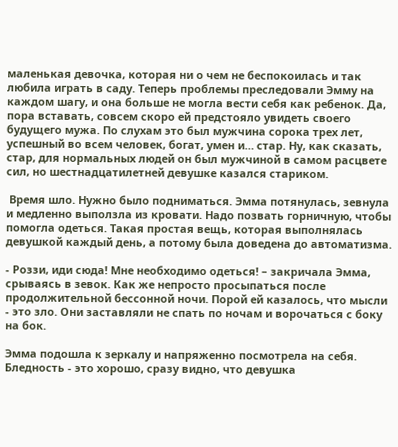маленькая девочка, которая ни о чем не беспокоилась и так любила играть в саду. Теперь проблемы преследовали Эмму на каждом шагу, и она больше не могла вести себя как ребенок. Да, пора вставать, совсем скоро ей предстояло увидеть своего будущего мужа. По слухам это был мужчина сорока трех лет, успешный во всем человек, богат, умен и… стар. Ну, как сказать, стар, для нормальных людей он был мужчиной в самом расцвете сил, но шестнадцатилетней девушке казался стариком.

 Время шло. Нужно было подниматься. Эмма потянулась, зевнула и медленно выползла из кровати. Надо позвать горничную, чтобы помогла одеться. Такая простая вещь, которая выполнялась девушкой каждый день, а потому была доведена до автоматизма.

- Роззи, иди сюда! Мне необходимо одеться! – закричала Эмма, срываясь в зевок. Как же непросто просыпаться после продолжительной бессонной ночи. Порой ей казалось, что мысли - это зло. Они заставляли не спать по ночам и ворочаться с боку на бок.

Эмма подошла к зеркалу и напряженно посмотрела на себя. Бледность - это хорошо, сразу видно, что девушка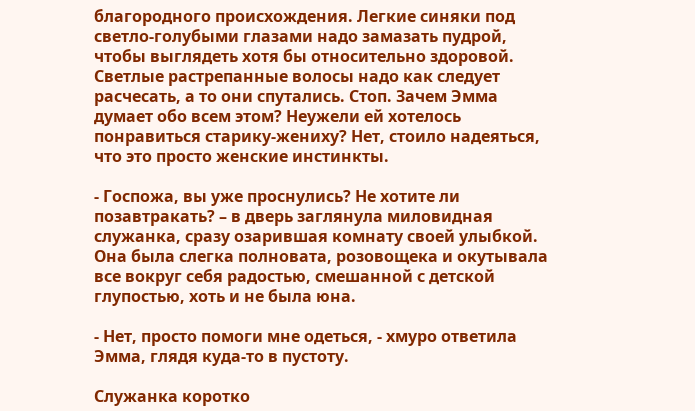благородного происхождения. Легкие синяки под светло-голубыми глазами надо замазать пудрой, чтобы выглядеть хотя бы относительно здоровой. Светлые растрепанные волосы надо как следует расчесать, а то они спутались. Стоп. Зачем Эмма думает обо всем этом? Неужели ей хотелось понравиться старику-жениху? Нет, стоило надеяться, что это просто женские инстинкты.

- Госпожа, вы уже проснулись? Не хотите ли позавтракать? – в дверь заглянула миловидная служанка, сразу озарившая комнату своей улыбкой. Она была слегка полновата, розовощека и окутывала все вокруг себя радостью, смешанной с детской глупостью, хоть и не была юна.

- Нет, просто помоги мне одеться, - хмуро ответила Эмма, глядя куда-то в пустоту.

Служанка коротко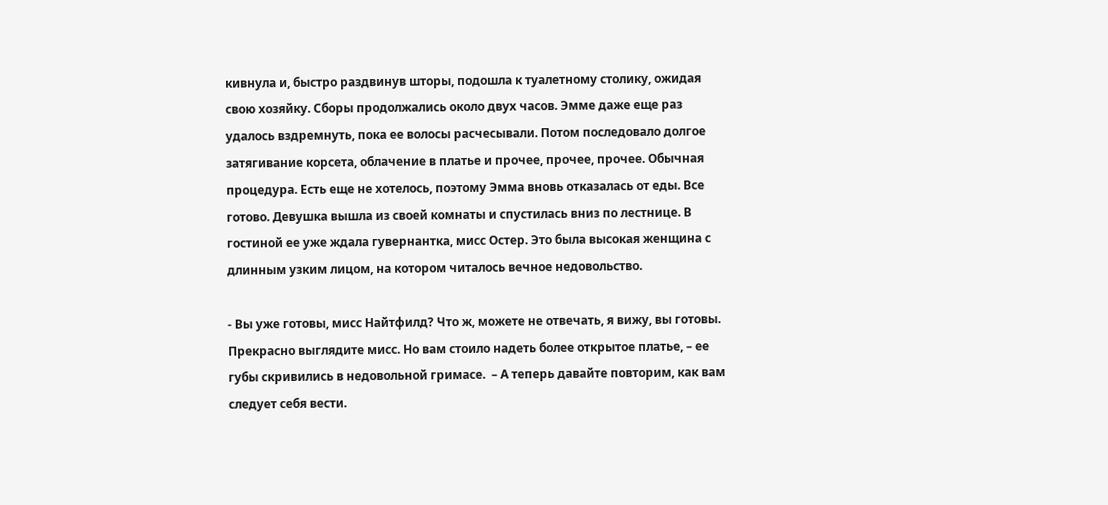кивнула и, быстро раздвинув шторы, подошла к туалетному столику, ожидая свою хозяйку. Сборы продолжались около двух часов. Эмме даже еще раз удалось вздремнуть, пока ее волосы расчесывали. Потом последовало долгое затягивание корсета, облачение в платье и прочее, прочее, прочее. Обычная процедура. Есть еще не хотелось, поэтому Эмма вновь отказалась от еды. Все готово. Девушка вышла из своей комнаты и спустилась вниз по лестнице. В гостиной ее уже ждала гувернантка, мисс Остер. Это была высокая женщина с длинным узким лицом, на котором читалось вечное недовольство.

- Вы уже готовы, мисс Найтфилд? Что ж, можете не отвечать, я вижу, вы готовы. Прекрасно выглядите мисс. Но вам стоило надеть более открытое платье, – ее губы скривились в недовольной гримасе.  – А теперь давайте повторим, как вам следует себя вести.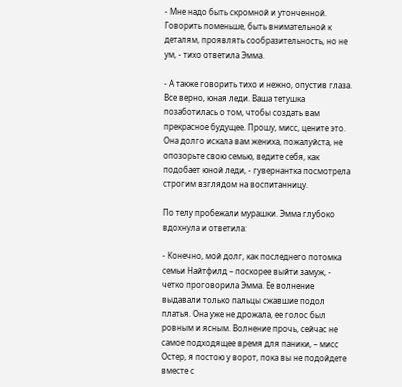- Мне надо быть скромной и утонченной. Говорить поменьше, быть внимательной к деталям, проявлять сообразительность, но не ум, - тихо ответила Эмма.

- А также говорить тихо и нежно, опустив глаза. Все верно, юная леди. Ваша тетушка позаботилась о том, чтобы создать вам прекрасное будущее. Прошу, мисс, цените это. Она долго искала вам жениха, пожалуйста, не опозорьте свою семью, ведите себя, как подобает юной леди, - гувернантка посмотрела строгим взглядом на воспитанницу.

По телу пробежали мурашки. Эмма глубоко вдохнула и ответила:

- Конечно, мой долг, как последнего потомка семьи Найтфилд – поскорее выйти замуж, - четко проговорила Эмма. Ее волнение выдавали только пальцы сжавшие подол платья. Она уже не дрожала, ее голос был ровным и ясным. Волнение прочь, сейчас не самое подходящее время для паники, – мисс Остер, я постою у ворот, пока вы не подойдете вместе с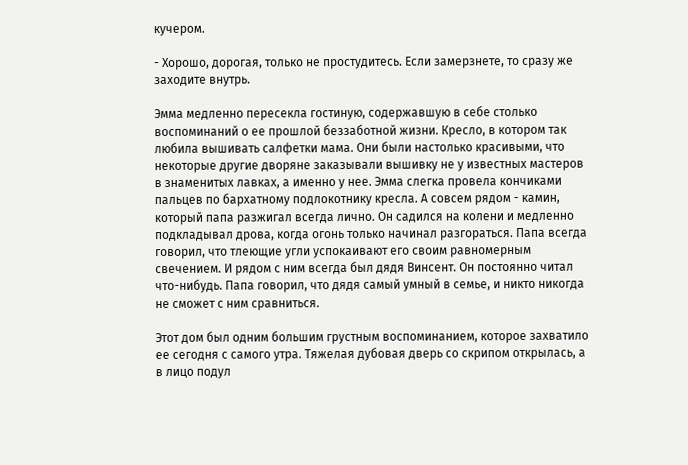кучером.

- Хорошо, дорогая, только не простудитесь. Если замерзнете, то сразу же заходите внутрь.

Эмма медленно пересекла гостиную, содержавшую в себе столько воспоминаний о ее прошлой беззаботной жизни. Кресло, в котором так любила вышивать салфетки мама. Они были настолько красивыми, что некоторые другие дворяне заказывали вышивку не у известных мастеров в знаменитых лавках, а именно у нее. Эмма слегка провела кончиками пальцев по бархатному подлокотнику кресла. А совсем рядом - камин, который папа разжигал всегда лично. Он садился на колени и медленно подкладывал дрова, когда огонь только начинал разгораться. Папа всегда говорил, что тлеющие угли успокаивают его своим равномерным свечением. И рядом с ним всегда был дядя Винсент. Он постоянно читал что-нибудь. Папа говорил, что дядя самый умный в семье, и никто никогда не сможет с ним сравниться.

Этот дом был одним большим грустным воспоминанием, которое захватило ее сегодня с самого утра. Тяжелая дубовая дверь со скрипом открылась, а в лицо подул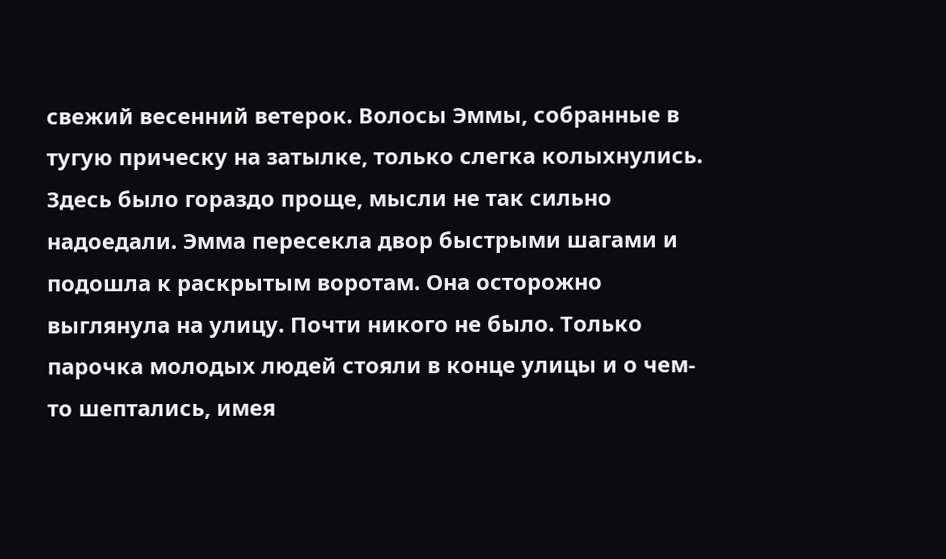свежий весенний ветерок. Волосы Эммы, собранные в тугую прическу на затылке, только слегка колыхнулись. Здесь было гораздо проще, мысли не так сильно надоедали. Эмма пересекла двор быстрыми шагами и подошла к раскрытым воротам. Она осторожно выглянула на улицу. Почти никого не было. Только парочка молодых людей стояли в конце улицы и о чем-то шептались, имея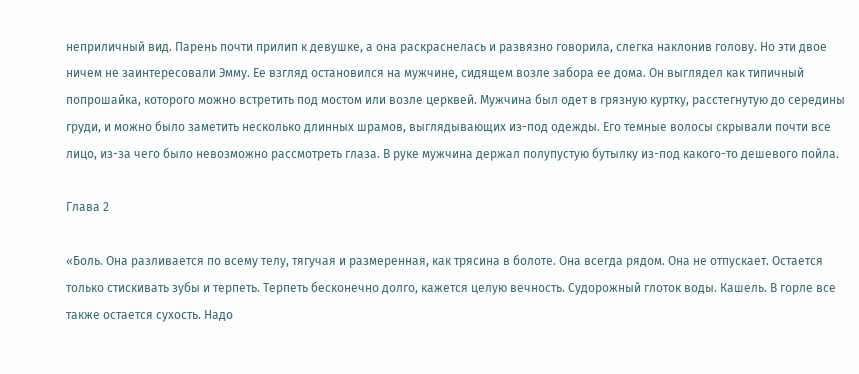неприличный вид. Парень почти прилип к девушке, а она раскраснелась и развязно говорила, слегка наклонив голову. Но эти двое ничем не заинтересовали Эмму. Ее взгляд остановился на мужчине, сидящем возле забора ее дома. Он выглядел как типичный попрошайка, которого можно встретить под мостом или возле церквей. Мужчина был одет в грязную куртку, расстегнутую до середины груди, и можно было заметить несколько длинных шрамов, выглядывающих из-под одежды. Его темные волосы скрывали почти все лицо, из-за чего было невозможно рассмотреть глаза. В руке мужчина держал полупустую бутылку из-под какого-то дешевого пойла.

Глава 2

«Боль. Она разливается по всему телу, тягучая и размеренная, как трясина в болоте. Она всегда рядом. Она не отпускает. Остается только стискивать зубы и терпеть. Терпеть бесконечно долго, кажется целую вечность. Судорожный глоток воды. Кашель. В горле все также остается сухость. Надо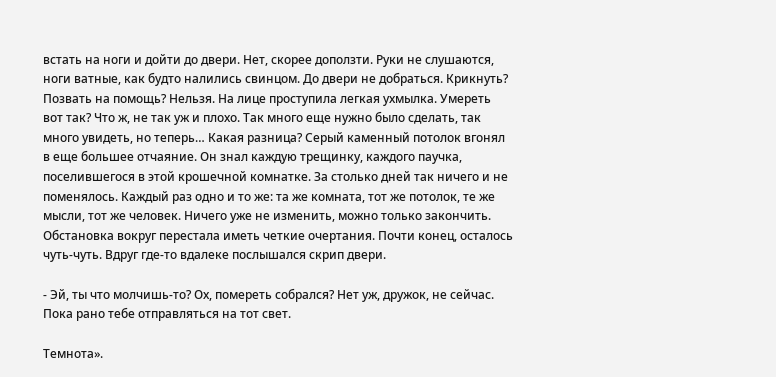встать на ноги и дойти до двери. Нет, скорее доползти. Руки не слушаются, ноги ватные, как будто налились свинцом. До двери не добраться. Крикнуть? Позвать на помощь? Нельзя. На лице проступила легкая ухмылка. Умереть вот так? Что ж, не так уж и плохо. Так много еще нужно было сделать, так много увидеть, но теперь… Какая разница? Серый каменный потолок вгонял в еще большее отчаяние. Он знал каждую трещинку, каждого паучка, поселившегося в этой крошечной комнатке. За столько дней так ничего и не поменялось. Каждый раз одно и то же: та же комната, тот же потолок, те же мысли, тот же человек. Ничего уже не изменить, можно только закончить. Обстановка вокруг перестала иметь четкие очертания. Почти конец, осталось чуть-чуть. Вдруг где-то вдалеке послышался скрип двери.

- Эй, ты что молчишь-то? Ох, помереть собрался? Нет уж, дружок, не сейчас. Пока рано тебе отправляться на тот свет.

Темнота».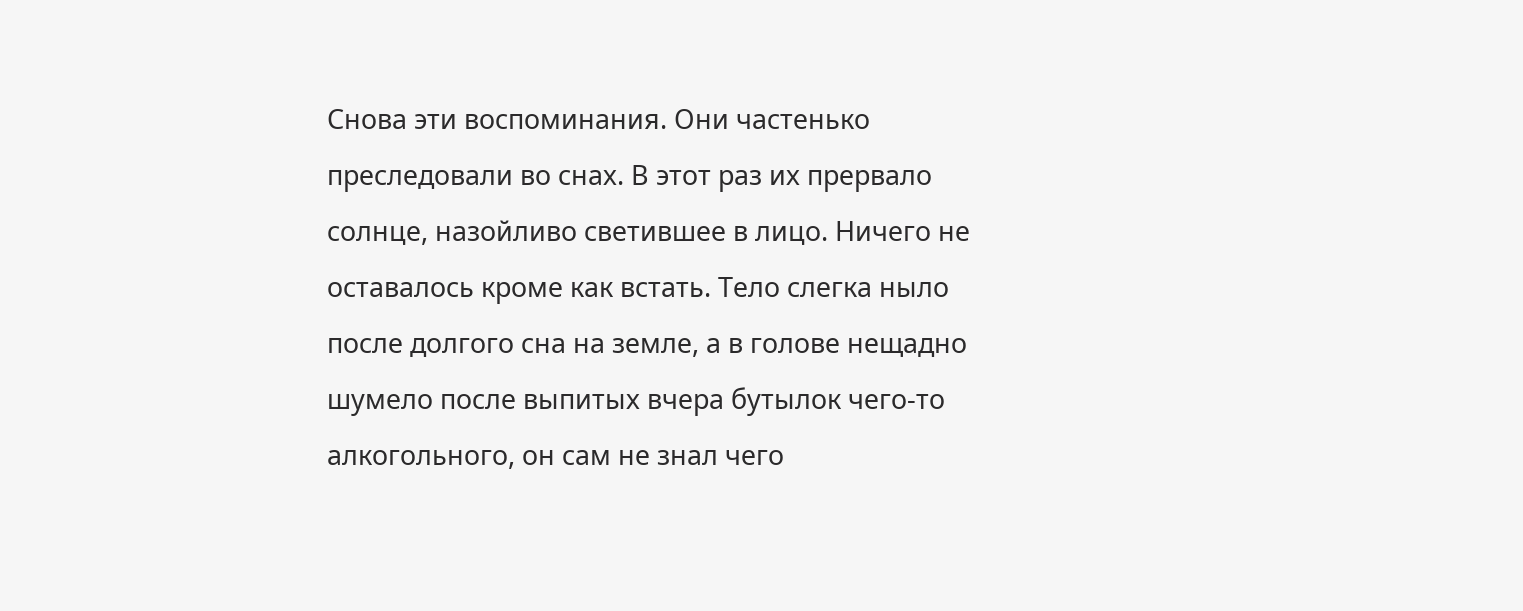Снова эти воспоминания. Они частенько преследовали во снах. В этот раз их прервало солнце, назойливо светившее в лицо. Ничего не оставалось кроме как встать. Тело слегка ныло после долгого сна на земле, а в голове нещадно шумело после выпитых вчера бутылок чего-то алкогольного, он сам не знал чего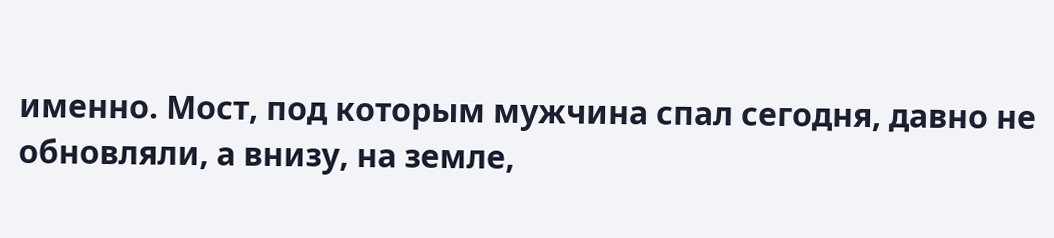именно. Мост, под которым мужчина спал сегодня, давно не обновляли, а внизу, на земле,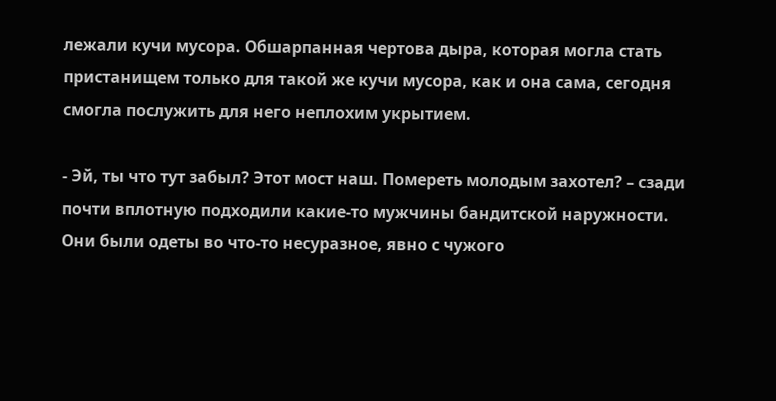лежали кучи мусора. Обшарпанная чертова дыра, которая могла стать пристанищем только для такой же кучи мусора, как и она сама, сегодня смогла послужить для него неплохим укрытием.

- Эй, ты что тут забыл? Этот мост наш. Помереть молодым захотел? – сзади почти вплотную подходили какие-то мужчины бандитской наружности. Они были одеты во что-то несуразное, явно с чужого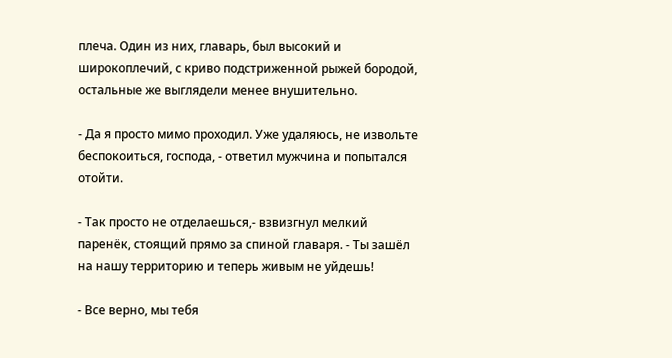плеча. Один из них, главарь, был высокий и широкоплечий, с криво подстриженной рыжей бородой, остальные же выглядели менее внушительно.

- Да я просто мимо проходил. Уже удаляюсь, не извольте беспокоиться, господа, - ответил мужчина и попытался отойти.

- Так просто не отделаешься,- взвизгнул мелкий паренёк, стоящий прямо за спиной главаря. - Ты зашёл на нашу территорию и теперь живым не уйдешь!

- Все верно, мы тебя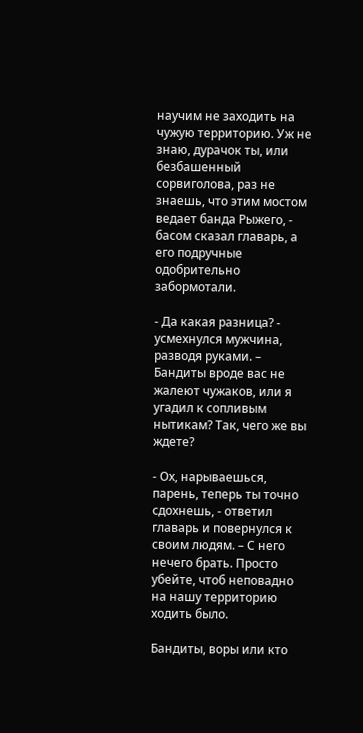научим не заходить на чужую территорию. Уж не знаю, дурачок ты, или безбашенный сорвиголова, раз не знаешь, что этим мостом ведает банда Рыжего, - басом сказал главарь, а его подручные одобрительно забормотали.

- Да какая разница? - усмехнулся мужчина, разводя руками. – Бандиты вроде вас не жалеют чужаков, или я угадил к сопливым нытикам? Так, чего же вы ждете?

- Ох, нарываешься, парень, теперь ты точно сдохнешь, - ответил главарь и повернулся к своим людям. – С него нечего брать. Просто убейте, чтоб неповадно на нашу территорию ходить было.

Бандиты, воры или кто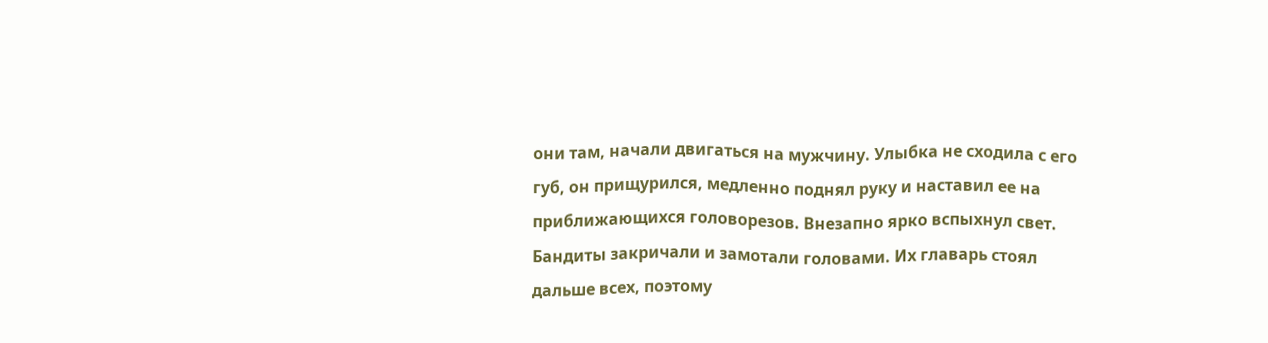они там, начали двигаться на мужчину. Улыбка не сходила с его губ, он прищурился, медленно поднял руку и наставил ее на приближающихся головорезов. Внезапно ярко вспыхнул свет. Бандиты закричали и замотали головами. Их главарь стоял дальше всех, поэтому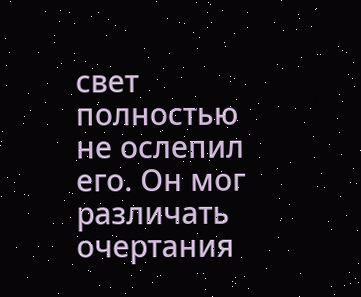свет полностью не ослепил его. Он мог различать очертания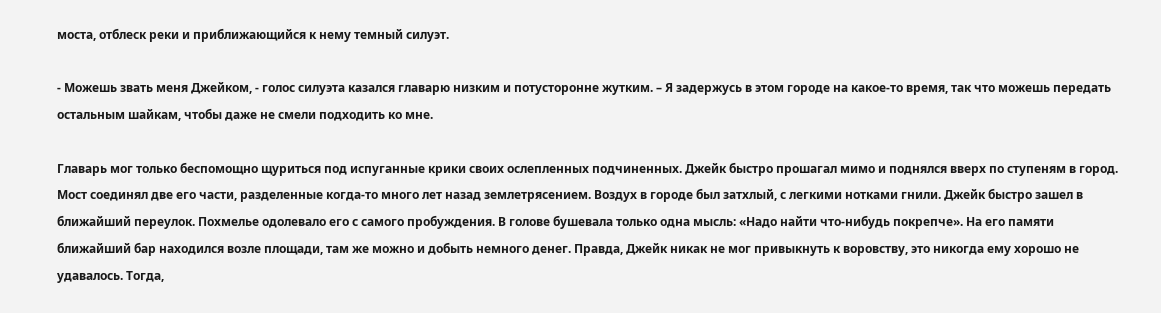моста, отблеск реки и приближающийся к нему темный силуэт.

- Можешь звать меня Джейком, - голос силуэта казался главарю низким и потусторонне жутким. – Я задержусь в этом городе на какое-то время, так что можешь передать остальным шайкам, чтобы даже не смели подходить ко мне.

Главарь мог только беспомощно щуриться под испуганные крики своих ослепленных подчиненных. Джейк быстро прошагал мимо и поднялся вверх по ступеням в город. Мост соединял две его части, разделенные когда-то много лет назад землетрясением. Воздух в городе был затхлый, с легкими нотками гнили. Джейк быстро зашел в ближайший переулок. Похмелье одолевало его с самого пробуждения. В голове бушевала только одна мысль: «Надо найти что-нибудь покрепче». На его памяти ближайший бар находился возле площади, там же можно и добыть немного денег. Правда, Джейк никак не мог привыкнуть к воровству, это никогда ему хорошо не удавалось. Тогда,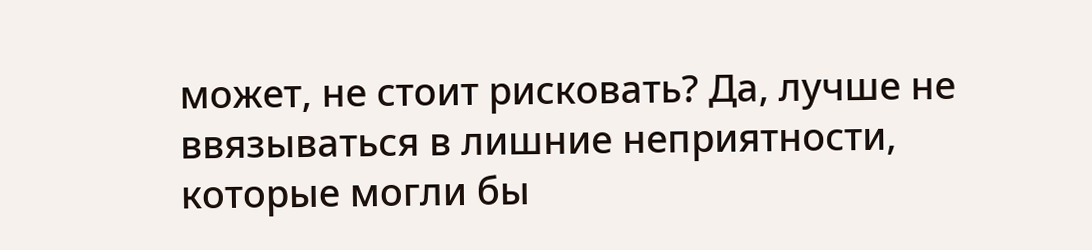может, не стоит рисковать? Да, лучше не ввязываться в лишние неприятности, которые могли бы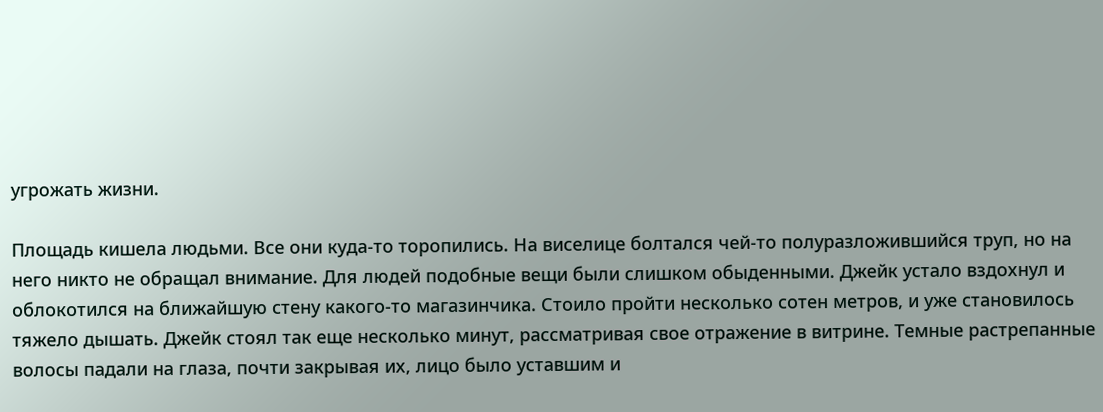угрожать жизни.

Площадь кишела людьми. Все они куда-то торопились. На виселице болтался чей-то полуразложившийся труп, но на него никто не обращал внимание. Для людей подобные вещи были слишком обыденными. Джейк устало вздохнул и облокотился на ближайшую стену какого-то магазинчика. Стоило пройти несколько сотен метров, и уже становилось тяжело дышать. Джейк стоял так еще несколько минут, рассматривая свое отражение в витрине. Темные растрепанные волосы падали на глаза, почти закрывая их, лицо было уставшим и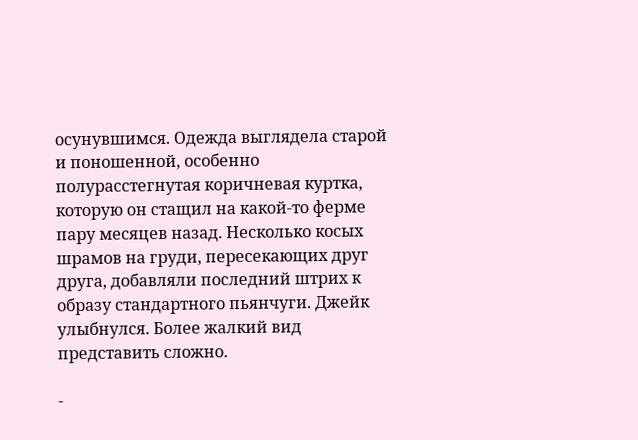осунувшимся. Одежда выглядела старой и поношенной, особенно полурасстегнутая коричневая куртка, которую он стащил на какой-то ферме пару месяцев назад. Несколько косых шрамов на груди, пересекающих друг друга, добавляли последний штрих к образу стандартного пьянчуги. Джейк улыбнулся. Более жалкий вид представить сложно.

-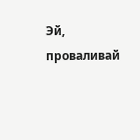Эй, проваливай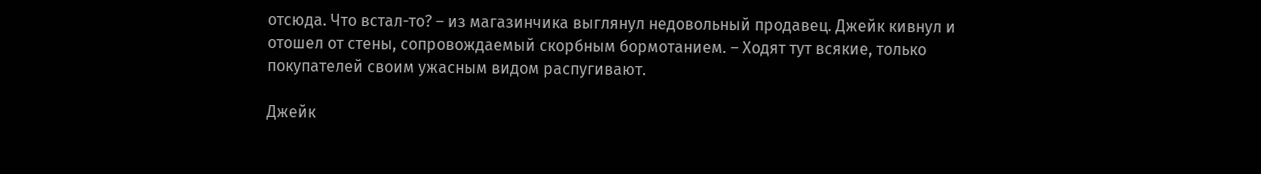отсюда. Что встал-то? – из магазинчика выглянул недовольный продавец. Джейк кивнул и отошел от стены, сопровождаемый скорбным бормотанием. – Ходят тут всякие, только покупателей своим ужасным видом распугивают.

Джейк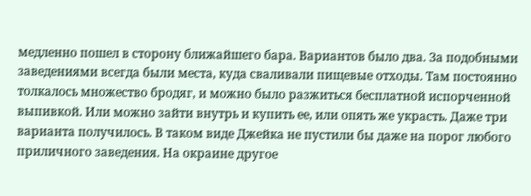медленно пошел в сторону ближайшего бара. Вариантов было два. За подобными заведениями всегда были места, куда сваливали пищевые отходы. Там постоянно толкалось множество бродяг, и можно было разжиться бесплатной испорченной выпивкой. Или можно зайти внутрь и купить ее, или опять же украсть. Даже три варианта получилось. В таком виде Джейка не пустили бы даже на порог любого приличного заведения. На окраине другое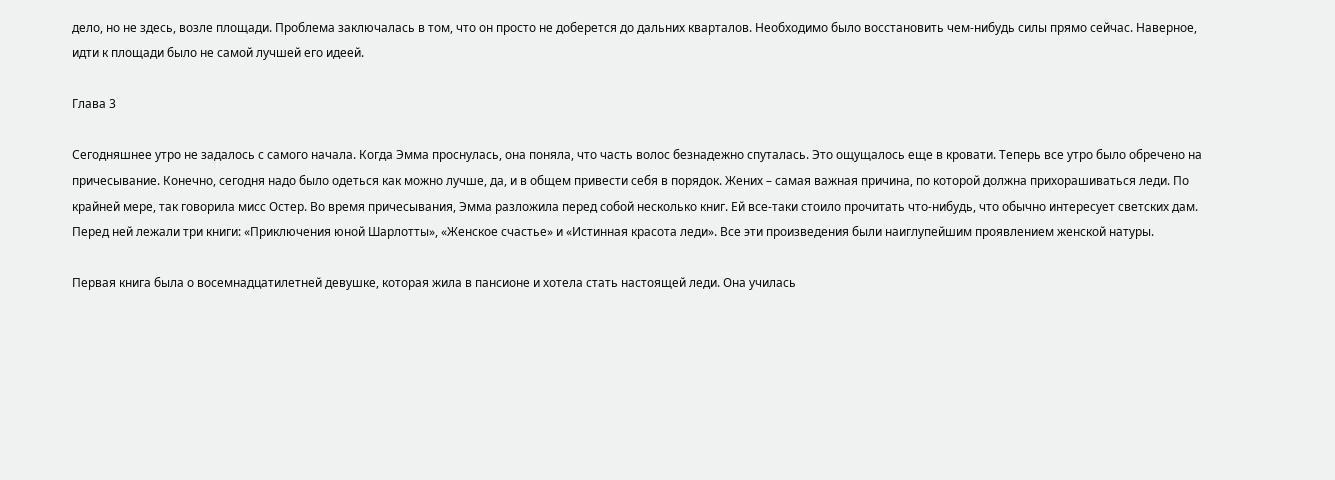дело, но не здесь, возле площади. Проблема заключалась в том, что он просто не доберется до дальних кварталов. Необходимо было восстановить чем-нибудь силы прямо сейчас. Наверное, идти к площади было не самой лучшей его идеей.

Глава 3

Сегодняшнее утро не задалось с самого начала. Когда Эмма проснулась, она поняла, что часть волос безнадежно спуталась. Это ощущалось еще в кровати. Теперь все утро было обречено на причесывание. Конечно, сегодня надо было одеться как можно лучше, да, и в общем привести себя в порядок. Жених – самая важная причина, по которой должна прихорашиваться леди. По крайней мере, так говорила мисс Остер. Во время причесывания, Эмма разложила перед собой несколько книг. Ей все-таки стоило прочитать что-нибудь, что обычно интересует светских дам. Перед ней лежали три книги: «Приключения юной Шарлотты», «Женское счастье» и «Истинная красота леди». Все эти произведения были наиглупейшим проявлением женской натуры.

Первая книга была о восемнадцатилетней девушке, которая жила в пансионе и хотела стать настоящей леди. Она училась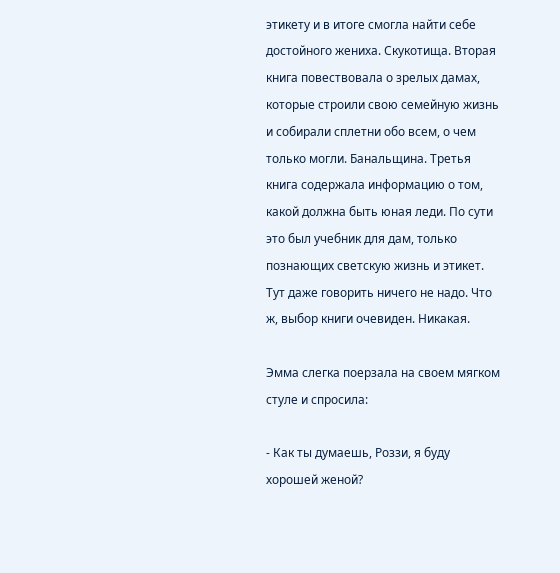этикету и в итоге смогла найти себе достойного жениха. Скукотища. Вторая книга повествовала о зрелых дамах, которые строили свою семейную жизнь и собирали сплетни обо всем, о чем только могли. Банальщина. Третья книга содержала информацию о том, какой должна быть юная леди. По сути это был учебник для дам, только познающих светскую жизнь и этикет. Тут даже говорить ничего не надо. Что ж, выбор книги очевиден. Никакая.

Эмма слегка поерзала на своем мягком стуле и спросила:

- Как ты думаешь, Роззи, я буду хорошей женой?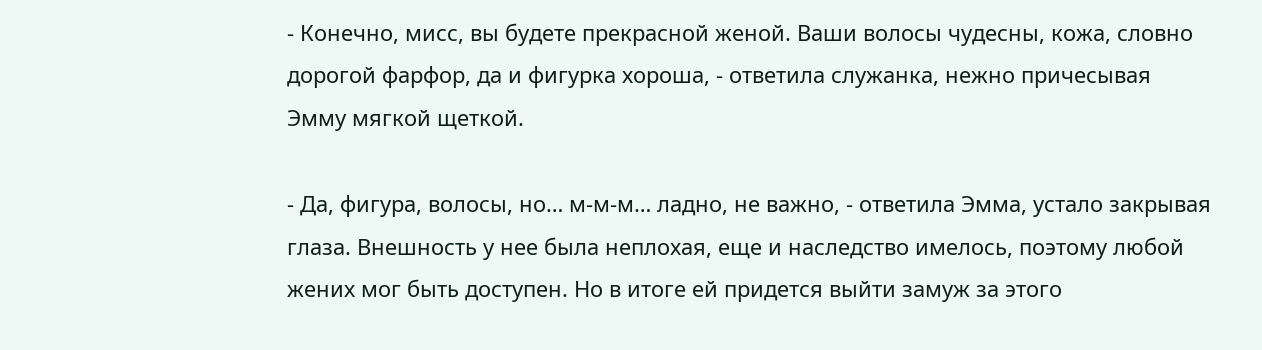- Конечно, мисс, вы будете прекрасной женой. Ваши волосы чудесны, кожа, словно дорогой фарфор, да и фигурка хороша, - ответила служанка, нежно причесывая Эмму мягкой щеткой.

- Да, фигура, волосы, но… м-м-м… ладно, не важно, - ответила Эмма, устало закрывая глаза. Внешность у нее была неплохая, еще и наследство имелось, поэтому любой жених мог быть доступен. Но в итоге ей придется выйти замуж за этого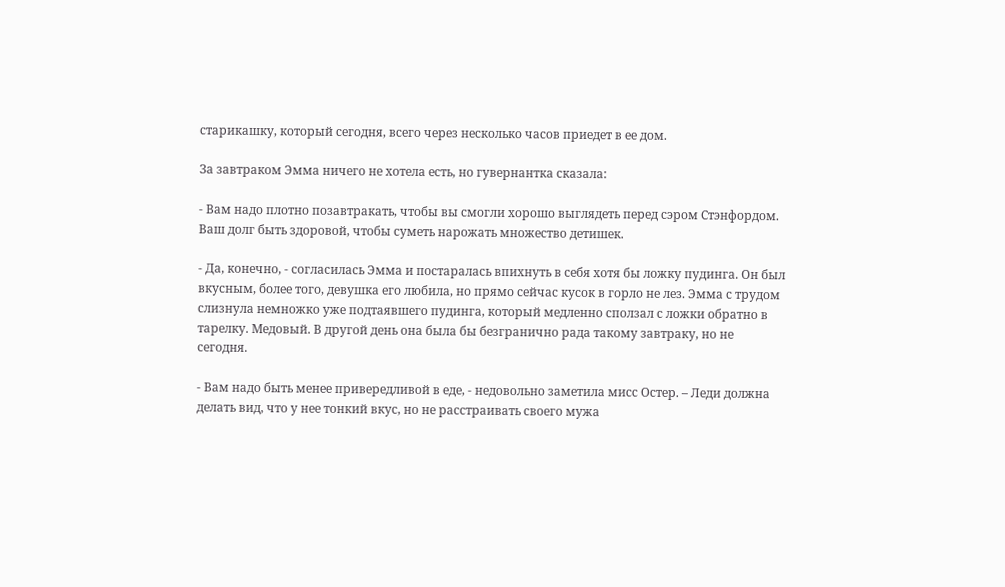старикашку, который сегодня, всего через несколько часов приедет в ее дом.

За завтраком Эмма ничего не хотела есть, но гувернантка сказала:

- Вам надо плотно позавтракать, чтобы вы смогли хорошо выглядеть перед сэром Стэнфордом. Ваш долг быть здоровой, чтобы суметь нарожать множество детишек.

- Да, конечно, - согласилась Эмма и постаралась впихнуть в себя хотя бы ложку пудинга. Он был вкусным, более того, девушка его любила, но прямо сейчас кусок в горло не лез. Эмма с трудом слизнула немножко уже подтаявшего пудинга, который медленно сползал с ложки обратно в тарелку. Медовый. В другой день она была бы безгранично рада такому завтраку, но не сегодня.

- Вам надо быть менее привередливой в еде, - недовольно заметила мисс Остер. – Леди должна делать вид, что у нее тонкий вкус, но не расстраивать своего мужа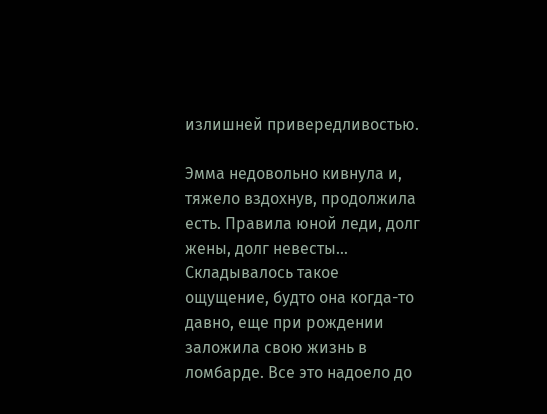излишней привередливостью.

Эмма недовольно кивнула и, тяжело вздохнув, продолжила есть. Правила юной леди, долг жены, долг невесты… Складывалось такое ощущение, будто она когда-то давно, еще при рождении заложила свою жизнь в ломбарде. Все это надоело до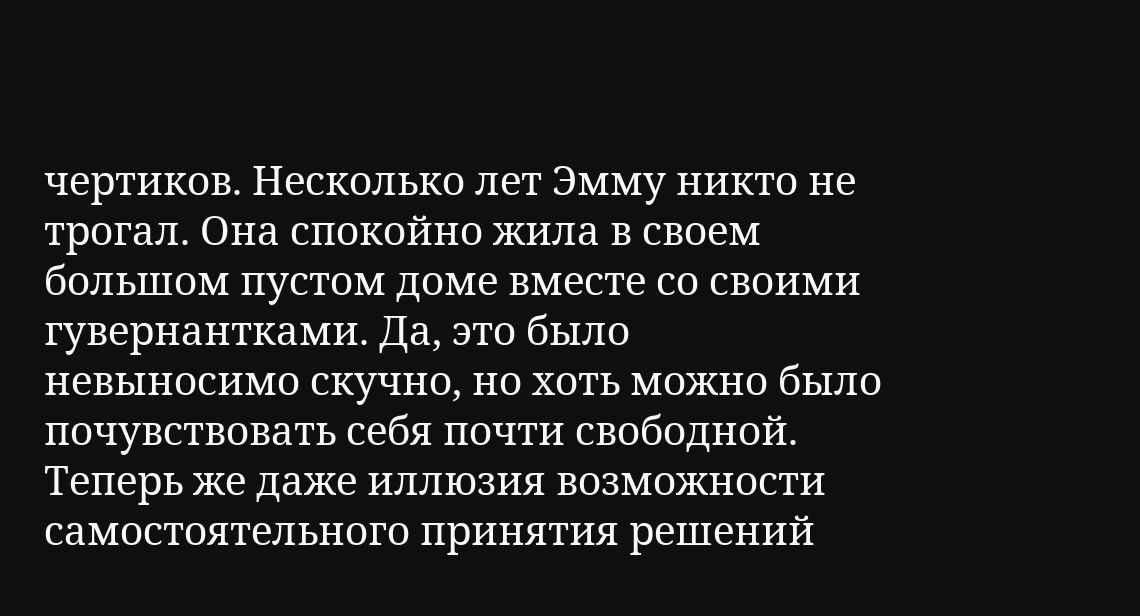чертиков. Несколько лет Эмму никто не трогал. Она спокойно жила в своем большом пустом доме вместе со своими гувернантками. Да, это было невыносимо скучно, но хоть можно было почувствовать себя почти свободной. Теперь же даже иллюзия возможности самостоятельного принятия решений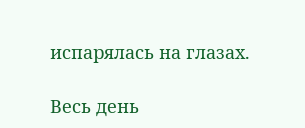испарялась на глазах.

Весь день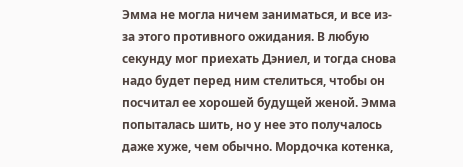Эмма не могла ничем заниматься, и все из-за этого противного ожидания. В любую секунду мог приехать Дэниел, и тогда снова надо будет перед ним стелиться, чтобы он посчитал ее хорошей будущей женой. Эмма попыталась шить, но у нее это получалось даже хуже, чем обычно. Мордочка котенка,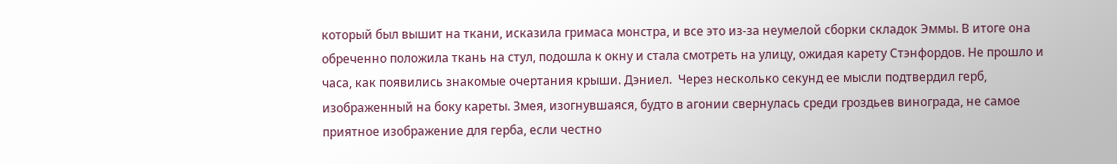который был вышит на ткани, исказила гримаса монстра, и все это из-за неумелой сборки складок Эммы. В итоге она обреченно положила ткань на стул, подошла к окну и стала смотреть на улицу, ожидая карету Стэнфордов. Не прошло и часа, как появились знакомые очертания крыши. Дэниел.  Через несколько секунд ее мысли подтвердил герб, изображенный на боку кареты. Змея, изогнувшаяся, будто в агонии свернулась среди гроздьев винограда, не самое приятное изображение для герба, если честно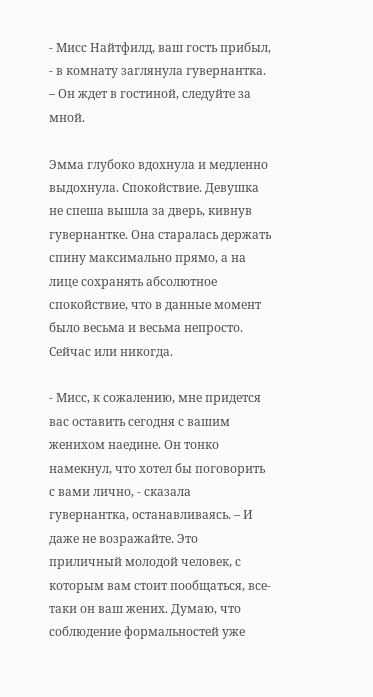- Мисс Найтфилд, ваш гость прибыл, - в комнату заглянула гувернантка. – Он ждет в гостиной, следуйте за мной.

Эмма глубоко вдохнула и медленно выдохнула. Спокойствие. Девушка не спеша вышла за дверь, кивнув гувернантке. Она старалась держать спину максимально прямо, а на лице сохранять абсолютное спокойствие, что в данные момент было весьма и весьма непросто. Сейчас или никогда.

- Мисс, к сожалению, мне придется вас оставить сегодня с вашим женихом наедине. Он тонко намекнул, что хотел бы поговорить с вами лично, - сказала гувернантка, останавливаясь. – И даже не возражайте. Это приличный молодой человек, с которым вам стоит пообщаться, все-таки он ваш жених. Думаю, что соблюдение формальностей уже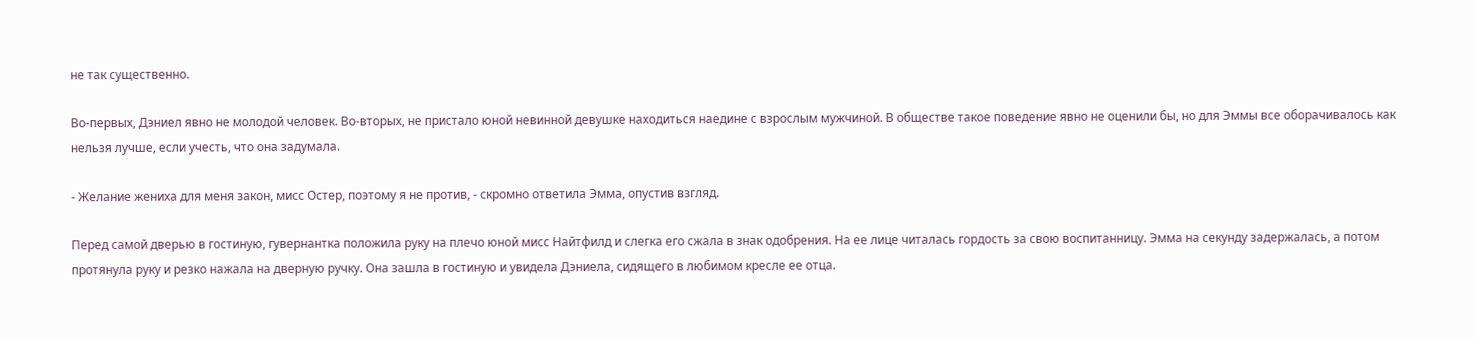не так существенно.

Во-первых, Дэниел явно не молодой человек. Во-вторых, не пристало юной невинной девушке находиться наедине с взрослым мужчиной. В обществе такое поведение явно не оценили бы, но для Эммы все оборачивалось как нельзя лучше, если учесть, что она задумала.

- Желание жениха для меня закон, мисс Остер, поэтому я не против, - скромно ответила Эмма, опустив взгляд.

Перед самой дверью в гостиную, гувернантка положила руку на плечо юной мисс Найтфилд и слегка его сжала в знак одобрения. На ее лице читалась гордость за свою воспитанницу. Эмма на секунду задержалась, а потом протянула руку и резко нажала на дверную ручку. Она зашла в гостиную и увидела Дэниела, сидящего в любимом кресле ее отца.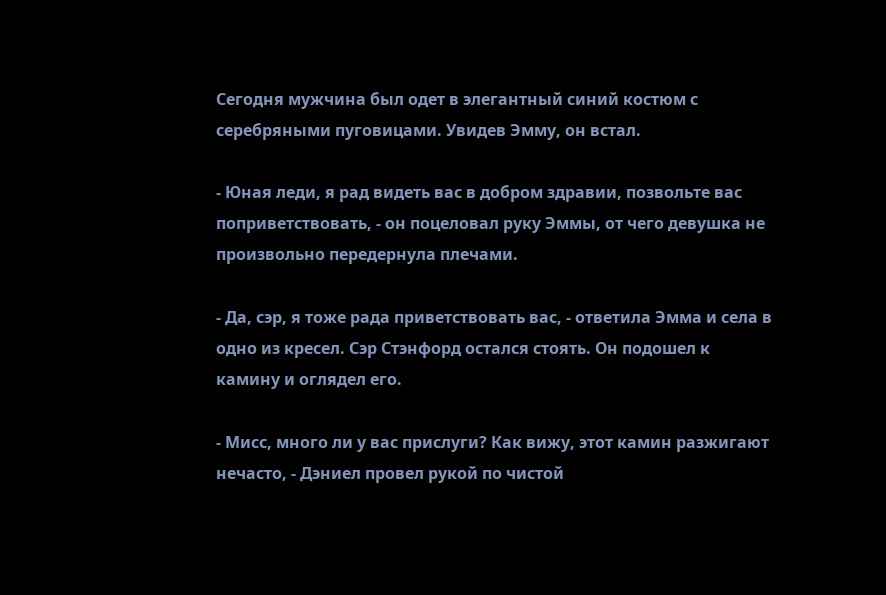Сегодня мужчина был одет в элегантный синий костюм с серебряными пуговицами. Увидев Эмму, он встал.

- Юная леди, я рад видеть вас в добром здравии, позвольте вас поприветствовать, - он поцеловал руку Эммы, от чего девушка не произвольно передернула плечами.

- Да, сэр, я тоже рада приветствовать вас, - ответила Эмма и села в одно из кресел. Сэр Стэнфорд остался стоять. Он подошел к камину и оглядел его.

- Мисс, много ли у вас прислуги? Как вижу, этот камин разжигают нечасто, - Дэниел провел рукой по чистой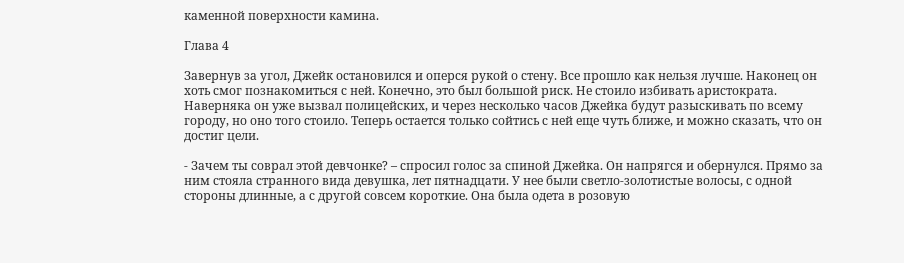каменной поверхности камина.

Глава 4

Завернув за угол, Джейк остановился и оперся рукой о стену. Все прошло как нельзя лучше. Наконец он хоть смог познакомиться с ней. Конечно, это был большой риск. Не стоило избивать аристократа. Наверняка он уже вызвал полицейских, и через несколько часов Джейка будут разыскивать по всему городу, но оно того стоило. Теперь остается только сойтись с ней еще чуть ближе, и можно сказать, что он достиг цели.

- Зачем ты соврал этой девчонке? – спросил голос за спиной Джейка. Он напрягся и обернулся. Прямо за ним стояла странного вида девушка, лет пятнадцати. У нее были светло-золотистые волосы, с одной стороны длинные, а с другой совсем короткие. Она была одета в розовую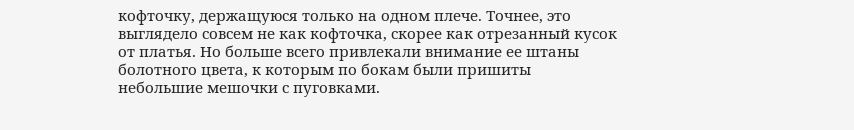кофточку, держащуюся только на одном плече. Точнее, это выглядело совсем не как кофточка, скорее как отрезанный кусок от платья. Но больше всего привлекали внимание ее штаны болотного цвета, к которым по бокам были пришиты небольшие мешочки с пуговками.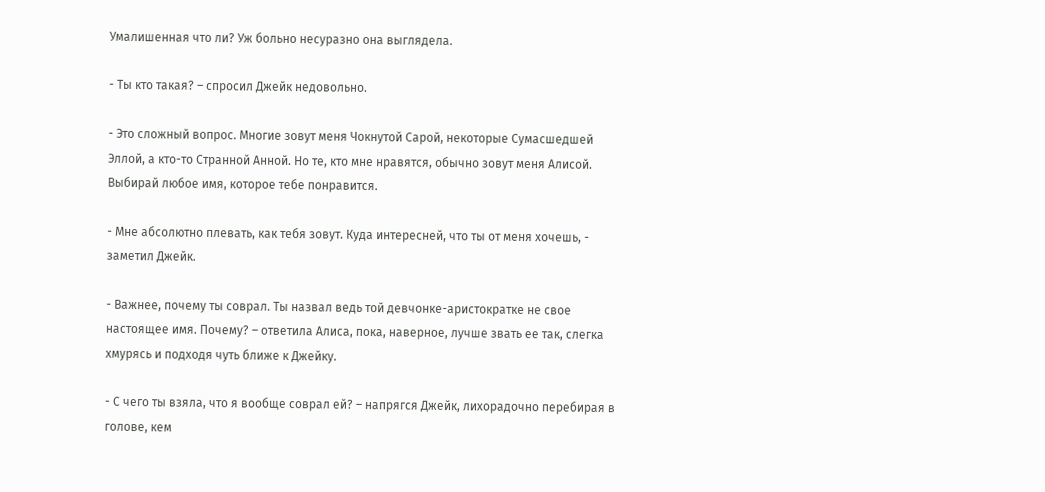Умалишенная что ли? Уж больно несуразно она выглядела.

- Ты кто такая? – спросил Джейк недовольно.

- Это сложный вопрос. Многие зовут меня Чокнутой Сарой, некоторые Сумасшедшей Эллой, а кто-то Странной Анной. Но те, кто мне нравятся, обычно зовут меня Алисой. Выбирай любое имя, которое тебе понравится.

- Мне абсолютно плевать, как тебя зовут. Куда интересней, что ты от меня хочешь, - заметил Джейк.

- Важнее, почему ты соврал. Ты назвал ведь той девчонке-аристократке не свое настоящее имя. Почему? – ответила Алиса, пока, наверное, лучше звать ее так, слегка хмурясь и подходя чуть ближе к Джейку.

- С чего ты взяла, что я вообще соврал ей? – напрягся Джейк, лихорадочно перебирая в голове, кем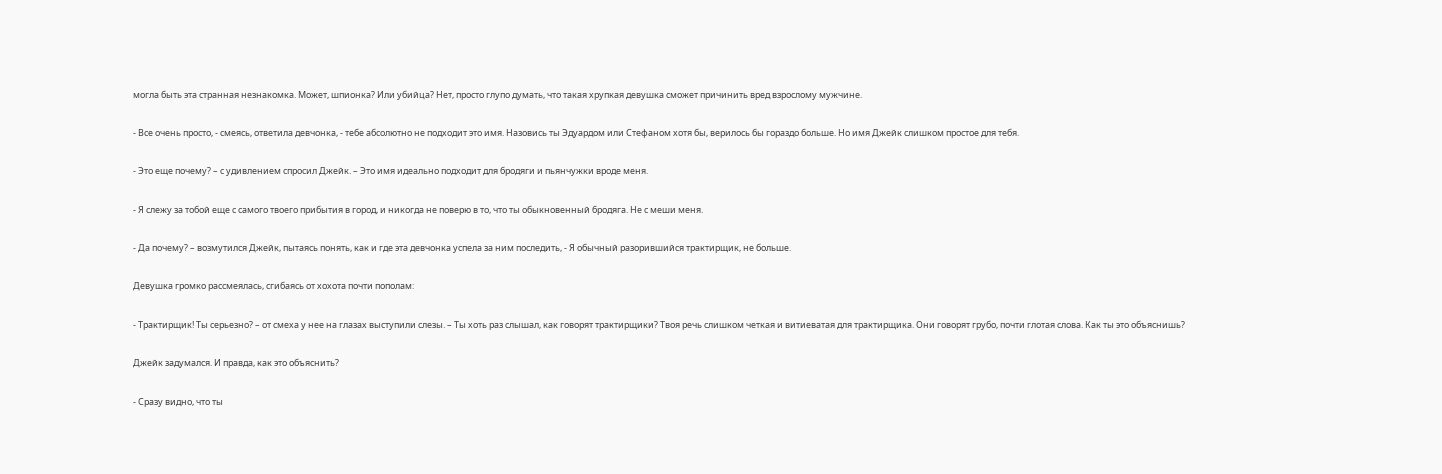могла быть эта странная незнакомка. Может, шпионка? Или убийца? Нет, просто глупо думать, что такая хрупкая девушка сможет причинить вред взрослому мужчине.

- Все очень просто, - смеясь, ответила девчонка, - тебе абсолютно не подходит это имя. Назовись ты Эдуардом или Стефаном хотя бы, верилось бы гораздо больше. Но имя Джейк слишком простое для тебя.

- Это еще почему? – с удивлением спросил Джейк. – Это имя идеально подходит для бродяги и пьянчужки вроде меня.

- Я слежу за тобой еще с самого твоего прибытия в город, и никогда не поверю в то, что ты обыкновенный бродяга. Не с меши меня.

- Да почему? – возмутился Джейк, пытаясь понять, как и где эта девчонка успела за ним последить, - Я обычный разорившийся трактирщик, не больше.

Девушка громко рассмеялась, сгибаясь от хохота почти пополам:

- Трактирщик! Ты серьезно? – от смеха у нее на глазах выступили слезы. – Ты хоть раз слышал, как говорят трактирщики? Твоя речь слишком четкая и витиеватая для трактирщика. Они говорят грубо, почти глотая слова. Как ты это объяснишь?

Джейк задумался. И правда, как это объяснить?

- Сразу видно, что ты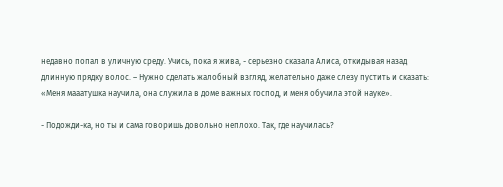недавно попал в уличную среду. Учись, пока я жива, - серьезно сказала Алиса, откидывая назад длинную прядку волос. – Нужно сделать жалобный взгляд, желательно даже слезу пустить и сказать: «Меня мааатушка научила, она служила в доме важных господ, и меня обучила этой науке».

- Подожди-ка, но ты и сама говоришь довольно неплохо. Так, где научилась?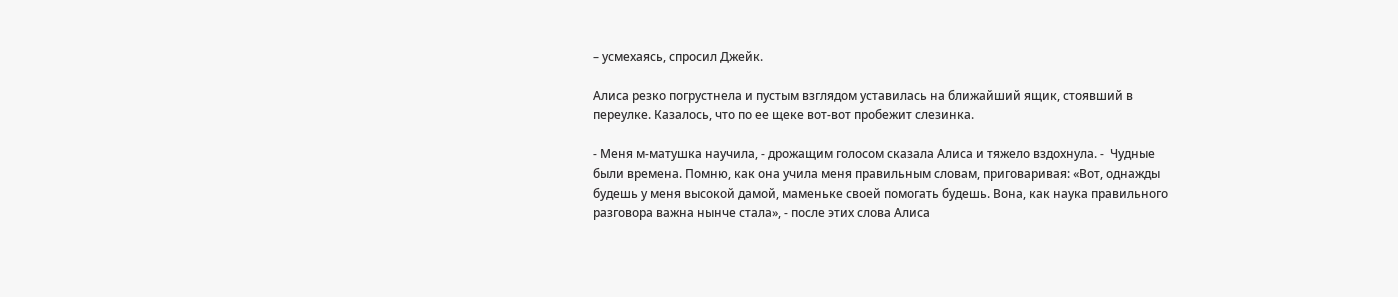– усмехаясь, спросил Джейк.

Алиса резко погрустнела и пустым взглядом уставилась на ближайший ящик, стоявший в переулке. Казалось, что по ее щеке вот-вот пробежит слезинка.

- Меня м-матушка научила, - дрожащим голосом сказала Алиса и тяжело вздохнула. -  Чудные были времена. Помню, как она учила меня правильным словам, приговаривая: «Вот, однажды будешь у меня высокой дамой, маменьке своей помогать будешь. Вона, как наука правильного разговора важна нынче стала», - после этих слова Алиса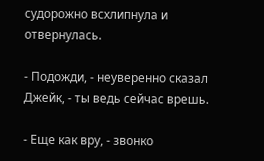судорожно всхлипнула и отвернулась.

- Подожди, - неуверенно сказал Джейк, - ты ведь сейчас врешь.

- Еще как вру, - звонко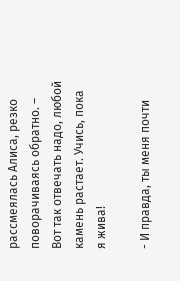рассмеялась Алиса, резко поворачиваясь обратно. – Вот так отвечать надо, любой камень растает. Учись, пока я жива!

- И правда, ты меня почти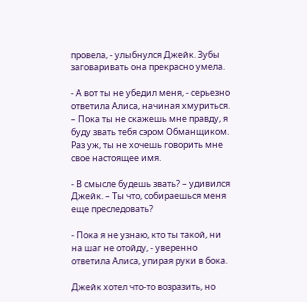провела, - улыбнулся Джейк. Зубы заговаривать она прекрасно умела.

- А вот ты не убедил меня, - серьезно ответила Алиса, начиная хмуриться. – Пока ты не скажешь мне правду, я буду звать тебя сэром Обманщиком. Раз уж, ты не хочешь говорить мне свое настоящее имя.

- В смысле будешь звать? – удивился Джейк. – Ты что, собираешься меня еще преследовать?

- Пока я не узнаю, кто ты такой, ни на шаг не отойду, - уверенно ответила Алиса, упирая руки в бока.

Джейк хотел что-то возразить, но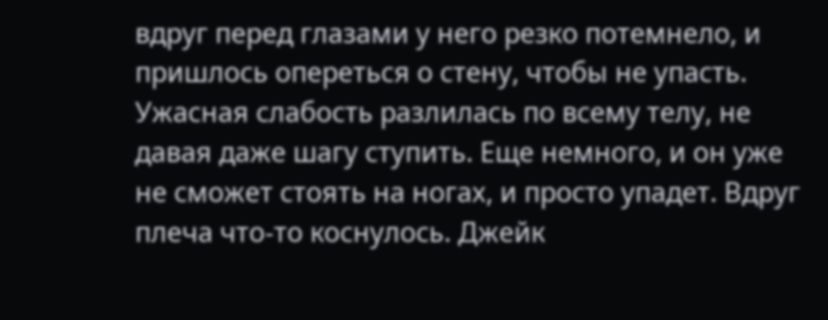вдруг перед глазами у него резко потемнело, и пришлось опереться о стену, чтобы не упасть. Ужасная слабость разлилась по всему телу, не давая даже шагу ступить. Еще немного, и он уже не сможет стоять на ногах, и просто упадет. Вдруг плеча что-то коснулось. Джейк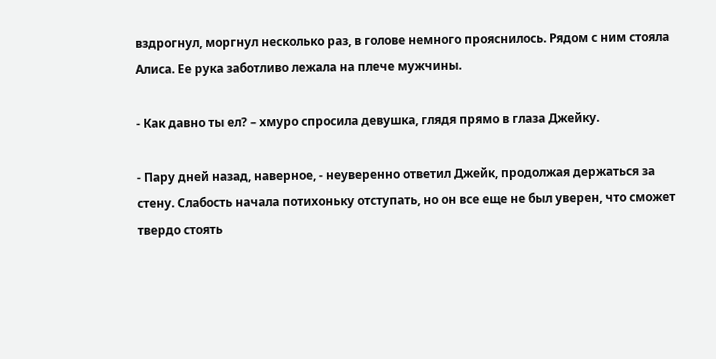вздрогнул, моргнул несколько раз, в голове немного прояснилось. Рядом с ним стояла Алиса. Ее рука заботливо лежала на плече мужчины.

- Как давно ты ел? – хмуро спросила девушка, глядя прямо в глаза Джейку.

- Пару дней назад, наверное, - неуверенно ответил Джейк, продолжая держаться за стену. Слабость начала потихоньку отступать, но он все еще не был уверен, что сможет твердо стоять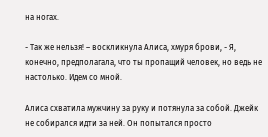на ногах.

- Так же нельзя! – воскликнула Алиса, хмуря брови, - Я, конечно, предполагала, что ты пропащий человек, но ведь не настолько. Идем со мной.

Алиса схватила мужчину за руку и потянула за собой. Джейк не собирался идти за ней. Он попытался просто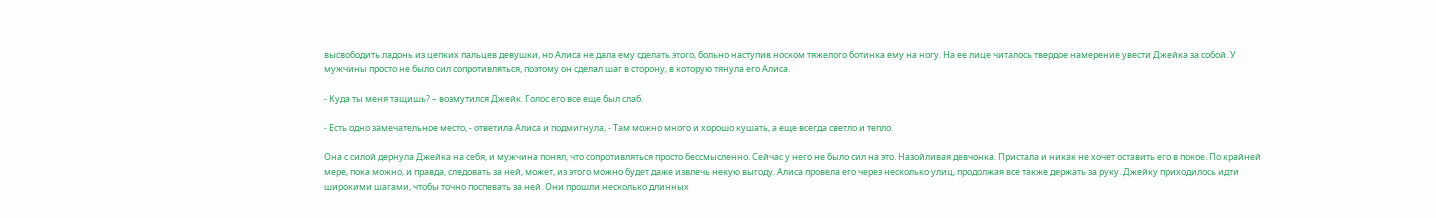высвободить ладонь из цепких пальцев девушки, но Алиса не дала ему сделать этого, больно наступив носком тяжелого ботинка ему на ногу. На ее лице читалось твердое намерение увести Джейка за собой. У мужчины просто не было сил сопротивляться, поэтому он сделал шаг в сторону, в которую тянула его Алиса.

- Куда ты меня тащишь? – возмутился Джейк. Голос его все еще был слаб.

- Есть одно замечательное место, - ответила Алиса и подмигнула, - Там можно много и хорошо кушать, а еще всегда светло и тепло.

Она с силой дернула Джейка на себя, и мужчина понял, что сопротивляться просто бессмысленно. Сейчас у него не было сил на это. Назойливая девчонка. Пристала и никак не хочет оставить его в покое. По крайней мере, пока можно, и правда, следовать за ней, может, из этого можно будет даже извлечь некую выгоду. Алиса провела его через несколько улиц, продолжая все также держать за руку. Джейку приходилось идти широкими шагами, чтобы точно поспевать за ней. Они прошли несколько длинных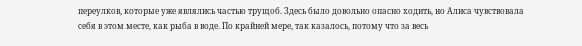переулков, которые уже являлись частью трущоб. Здесь было довольно опасно ходить, но Алиса чувствовала себя в этом месте, как рыба в воде. По крайней мере, так казалось, потому что за весь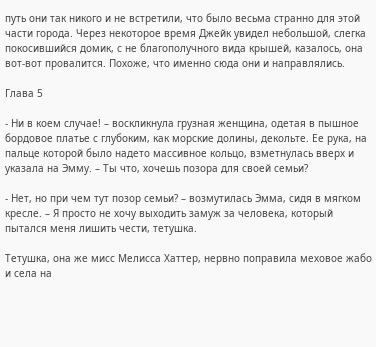путь они так никого и не встретили, что было весьма странно для этой части города. Через некоторое время Джейк увидел небольшой, слегка покосившийся домик, с не благополучного вида крышей, казалось, она вот-вот провалится. Похоже, что именно сюда они и направлялись.

Глава 5

- Ни в коем случае! – воскликнула грузная женщина, одетая в пышное бордовое платье с глубоким, как морские долины, декольте. Ее рука, на пальце которой было надето массивное кольцо, взметнулась вверх и указала на Эмму. – Ты что, хочешь позора для своей семьи?

- Нет, но при чем тут позор семьи? – возмутилась Эмма, сидя в мягком кресле. – Я просто не хочу выходить замуж за человека, который пытался меня лишить чести, тетушка.

Тетушка, она же мисс Мелисса Хаттер, нервно поправила меховое жабо и села на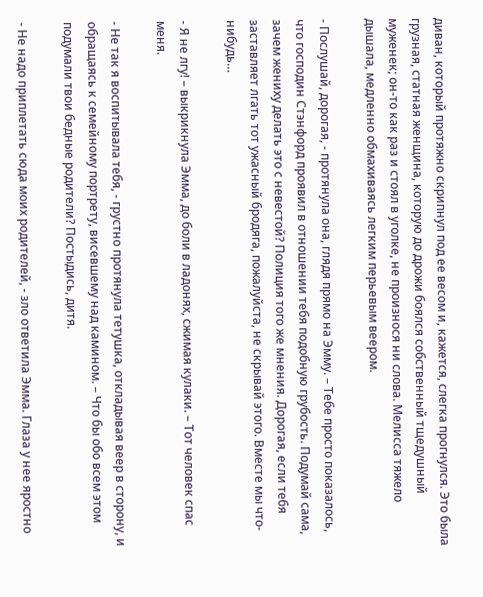диван, который протяжно скрипнул под ее весом и, кажется, слегка прогнулся. Это была грузная, статная женщина, которую до дрожи боялся собственный тщедушный муженек; он-то как раз и стоял в уголке, не произнося ни слова. Мелисса тяжело дышала, медленно обмахиваясь легким перьевым веером.

- Послушай, дорогая, - протянула она, глядя прямо на Эмму. – Тебе просто показалось, что господин Стэнфорд проявил в отношении тебя подобную грубость. Подумай сама, зачем жениху делать это с невестой? Полиция того же мнения. Дорогая, если тебя заставляет лгать тот ужасный бродяга, пожалуйста, не скрывай этого. Вместе мы что-нибудь…

- Я не лгу! – выкрикнула Эмма, до боли в ладонях, сжимая кулаки. – Тот человек спас меня.

- Не так я воспитывала тебя, - грустно протянула тетушка, откладывая веер в сторону, и обращаясь к семейному портрету, висевшему над камином. – Что бы обо всем этом подумали твои бедные родители? Постыдись, дитя.

- Не надо приплетать сюда моих родителей, - зло ответила Эмма. Глаза у нее яростно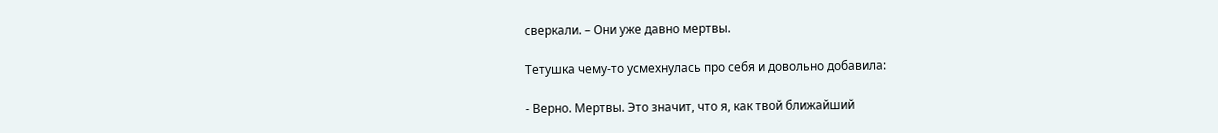сверкали. – Они уже давно мертвы.

Тетушка чему-то усмехнулась про себя и довольно добавила:

- Верно. Мертвы. Это значит, что я, как твой ближайший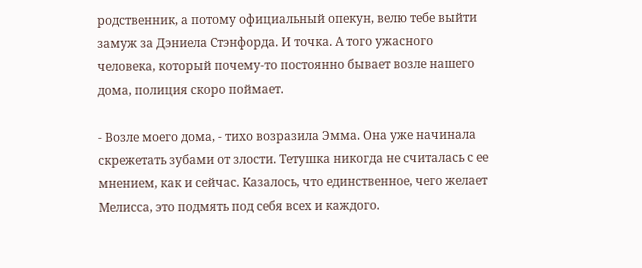родственник, а потому официальный опекун, велю тебе выйти замуж за Дэниела Стэнфорда. И точка. А того ужасного человека, который почему-то постоянно бывает возле нашего дома, полиция скоро поймает.

- Возле моего дома, - тихо возразила Эмма. Она уже начинала скрежетать зубами от злости. Тетушка никогда не считалась с ее мнением, как и сейчас. Казалось, что единственное, чего желает Мелисса, это подмять под себя всех и каждого.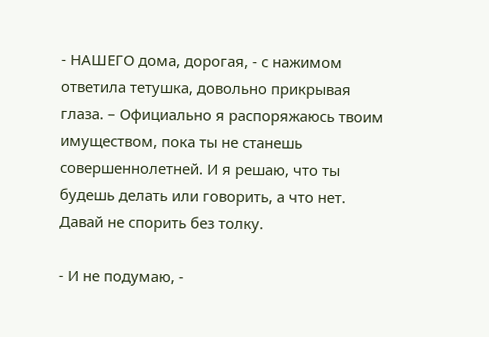- НАШЕГО дома, дорогая, - с нажимом ответила тетушка, довольно прикрывая глаза. – Официально я распоряжаюсь твоим имуществом, пока ты не станешь совершеннолетней. И я решаю, что ты будешь делать или говорить, а что нет. Давай не спорить без толку.

- И не подумаю, -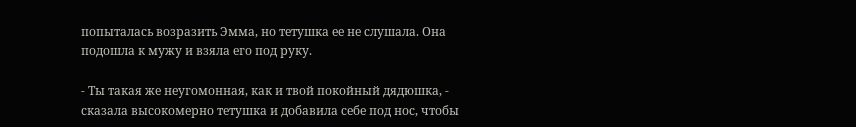попыталась возразить Эмма, но тетушка ее не слушала. Она подошла к мужу и взяла его под руку.

- Ты такая же неугомонная, как и твой покойный дядюшка, - сказала высокомерно тетушка и добавила себе под нос, чтобы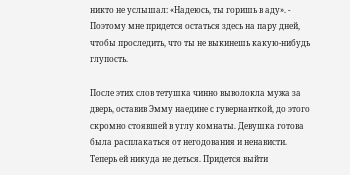никто не услышал: «Надеюсь, ты горишь в аду». - Поэтому мне придется остаться здесь на пару дней, чтобы проследить, что ты не выкинешь какую-нибудь глупость.

После этих слов тетушка чинно выволокла мужа за дверь, оставив Эмму наедине с гувернанткой, до этого скромно стоявшей в углу комнаты. Девушка готова была расплакаться от негодования и ненависти. Теперь ей никуда не деться. Придется выйти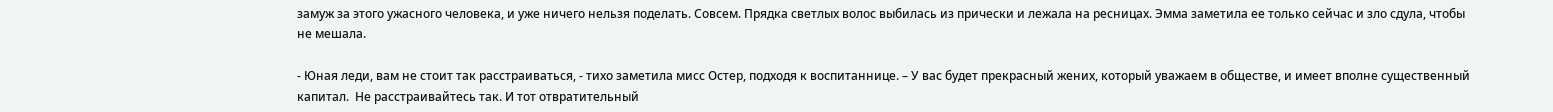замуж за этого ужасного человека, и уже ничего нельзя поделать. Совсем. Прядка светлых волос выбилась из прически и лежала на ресницах. Эмма заметила ее только сейчас и зло сдула, чтобы не мешала.

- Юная леди, вам не стоит так расстраиваться, - тихо заметила мисс Остер, подходя к воспитаннице. – У вас будет прекрасный жених, который уважаем в обществе, и имеет вполне существенный капитал.  Не расстраивайтесь так. И тот отвратительный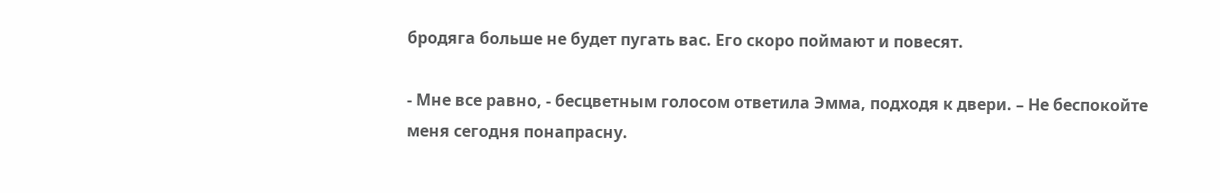бродяга больше не будет пугать вас. Его скоро поймают и повесят.

- Мне все равно, - бесцветным голосом ответила Эмма, подходя к двери. – Не беспокойте меня сегодня понапрасну.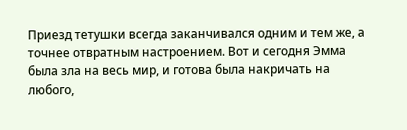Приезд тетушки всегда заканчивался одним и тем же, а точнее отвратным настроением. Вот и сегодня Эмма была зла на весь мир, и готова была накричать на любого,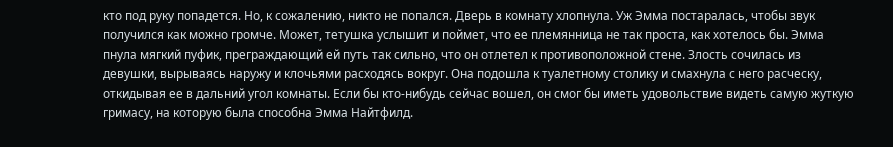кто под руку попадется. Но, к сожалению, никто не попался. Дверь в комнату хлопнула. Уж Эмма постаралась, чтобы звук получился как можно громче. Может, тетушка услышит и поймет, что ее племянница не так проста, как хотелось бы. Эмма пнула мягкий пуфик, преграждающий ей путь так сильно, что он отлетел к противоположной стене. Злость сочилась из девушки, вырываясь наружу и клочьями расходясь вокруг. Она подошла к туалетному столику и смахнула с него расческу, откидывая ее в дальний угол комнаты. Если бы кто-нибудь сейчас вошел, он смог бы иметь удовольствие видеть самую жуткую гримасу, на которую была способна Эмма Найтфилд.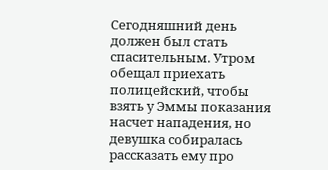Сегодняшний день должен был стать спасительным. Утром обещал приехать полицейский, чтобы взять у Эммы показания насчет нападения, но девушка собиралась рассказать ему про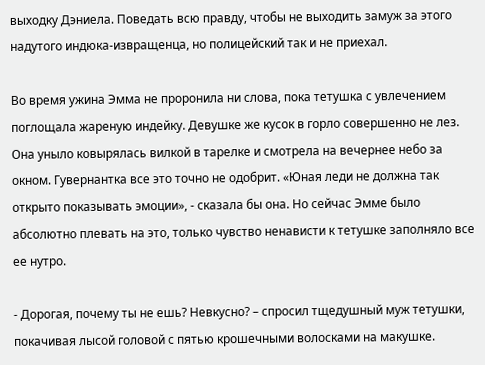выходку Дэниела. Поведать всю правду, чтобы не выходить замуж за этого надутого индюка-извращенца, но полицейский так и не приехал.

Во время ужина Эмма не проронила ни слова, пока тетушка с увлечением поглощала жареную индейку. Девушке же кусок в горло совершенно не лез. Она уныло ковырялась вилкой в тарелке и смотрела на вечернее небо за окном. Гувернантка все это точно не одобрит. «Юная леди не должна так открыто показывать эмоции», - сказала бы она. Но сейчас Эмме было абсолютно плевать на это, только чувство ненависти к тетушке заполняло все ее нутро.

- Дорогая, почему ты не ешь? Невкусно? – спросил тщедушный муж тетушки, покачивая лысой головой с пятью крошечными волосками на макушке.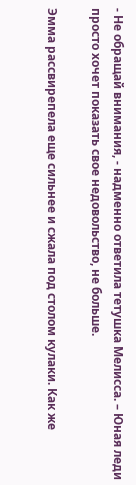- Не обращай внимания, - надменно ответила тетушка Мелисса. – Юная леди просто хочет показать свое недовольство, не больше.

Эмма рассвирепела еще сильнее и сжала под столом кулаки. Как же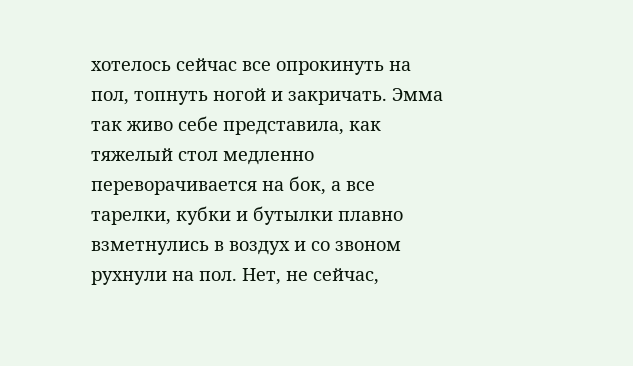хотелось сейчас все опрокинуть на пол, топнуть ногой и закричать. Эмма так живо себе представила, как тяжелый стол медленно переворачивается на бок, а все тарелки, кубки и бутылки плавно взметнулись в воздух и со звоном рухнули на пол. Нет, не сейчас,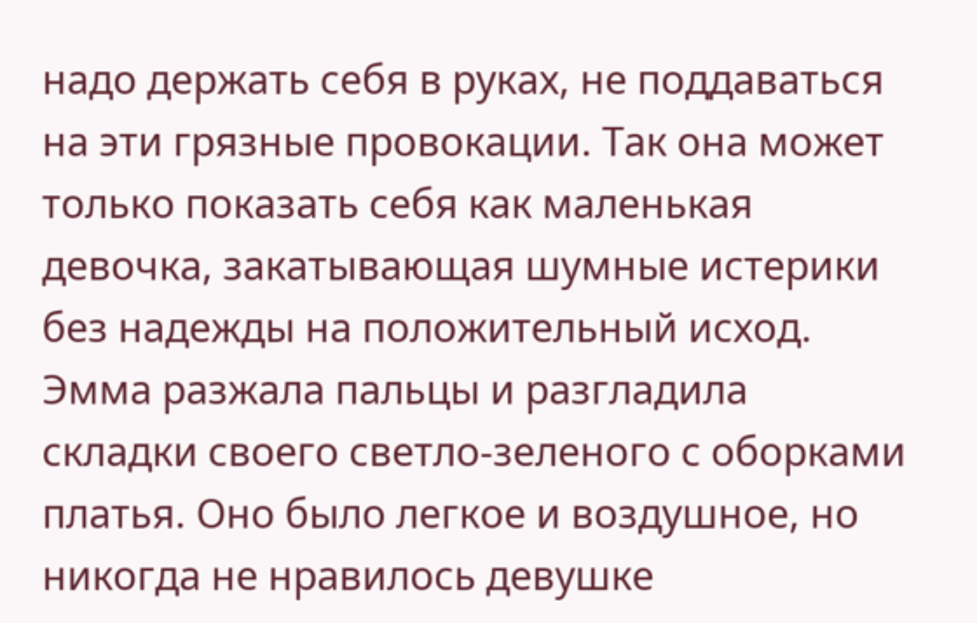надо держать себя в руках, не поддаваться на эти грязные провокации. Так она может только показать себя как маленькая девочка, закатывающая шумные истерики без надежды на положительный исход. Эмма разжала пальцы и разгладила складки своего светло-зеленого с оборками платья. Оно было легкое и воздушное, но никогда не нравилось девушке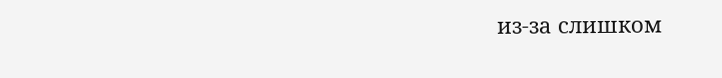из-за слишком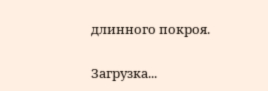длинного покроя.

Загрузка...